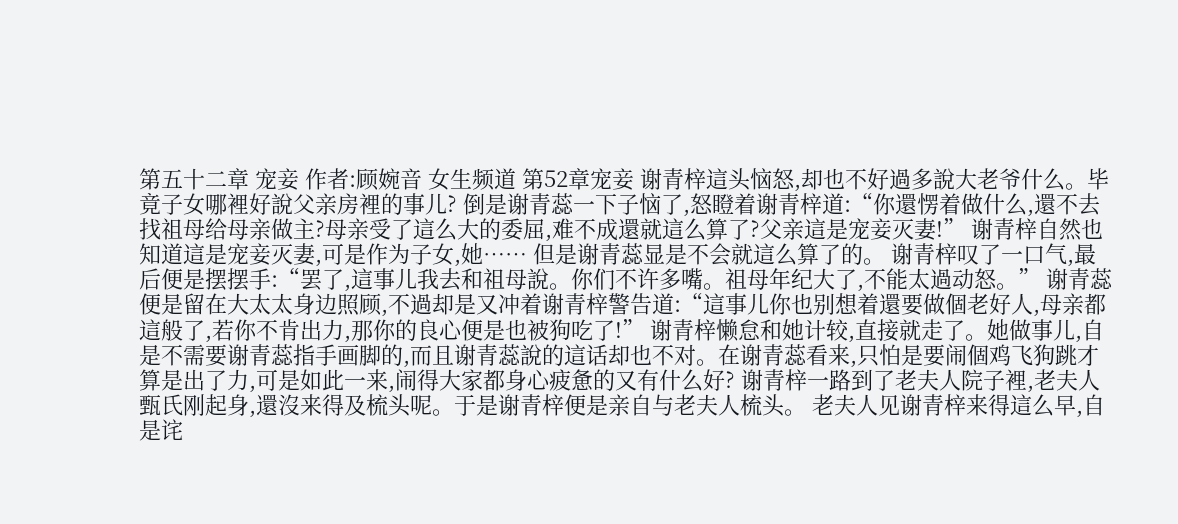第五十二章 宠妾 作者:顾婉音 女生频道 第52章宠妾 谢青梓這头恼怒,却也不好過多說大老爷什么。毕竟子女哪裡好說父亲房裡的事儿? 倒是谢青蕊一下子恼了,怒瞪着谢青梓道:“你還愣着做什么,還不去找祖母给母亲做主?母亲受了這么大的委屈,难不成還就這么算了?父亲這是宠妾灭妻!” 谢青梓自然也知道這是宠妾灭妻,可是作为子女,她…… 但是谢青蕊显是不会就這么算了的。 谢青梓叹了一口气,最后便是摆摆手:“罢了,這事儿我去和祖母說。你们不许多嘴。祖母年纪大了,不能太過动怒。” 谢青蕊便是留在大太太身边照顾,不過却是又冲着谢青梓警告道:“這事儿你也别想着還要做個老好人,母亲都這般了,若你不肯出力,那你的良心便是也被狗吃了!” 谢青梓懒怠和她计较,直接就走了。她做事儿,自是不需要谢青蕊指手画脚的,而且谢青蕊說的這话却也不对。在谢青蕊看来,只怕是要闹個鸡飞狗跳才算是出了力,可是如此一来,闹得大家都身心疲惫的又有什么好? 谢青梓一路到了老夫人院子裡,老夫人甄氏刚起身,還沒来得及梳头呢。于是谢青梓便是亲自与老夫人梳头。 老夫人见谢青梓来得這么早,自是诧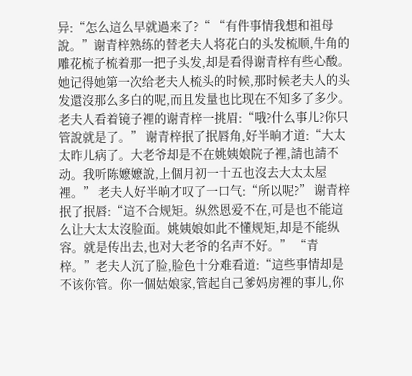异:“怎么這么早就過来了?“ “有件事情我想和祖母說。”谢青梓熟练的替老夫人将花白的头发梳顺,牛角的雕花梳子梳着那一把子头发,却是看得谢青梓有些心酸。她记得她第一次给老夫人梳头的时候,那时候老夫人的头发還沒那么多白的呢,而且发量也比现在不知多了多少。 老夫人看着镜子裡的谢青梓一挑眉:“哦?什么事儿?你只管說就是了。” 谢青梓抿了抿唇角,好半晌才道:“大太太昨儿病了。大老爷却是不在姚姨娘院子裡,請也請不动。我听陈嬷嬷說,上個月初一十五也沒去大太太屋裡。” 老夫人好半晌才叹了一口气:“所以呢?” 谢青梓抿了抿唇:“這不合规矩。纵然恩爱不在,可是也不能這么让大太太沒脸面。姚姨娘如此不懂规矩,却是不能纵容。就是传出去,也对大老爷的名声不好。” “青梓。”老夫人沉了脸,脸色十分难看道:“這些事情却是不该你管。你一個姑娘家,管起自己爹妈房裡的事儿,你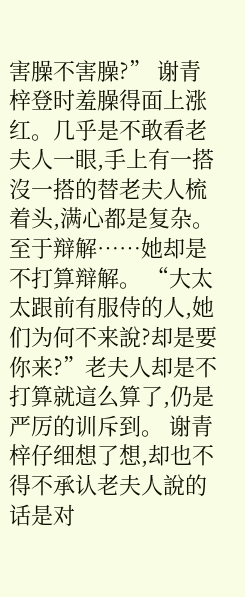害臊不害臊?” 谢青梓登时羞臊得面上涨红。几乎是不敢看老夫人一眼,手上有一搭沒一搭的替老夫人梳着头,满心都是复杂。至于辩解……她却是不打算辩解。 “大太太跟前有服侍的人,她们为何不来說?却是要你来?”老夫人却是不打算就這么算了,仍是严厉的训斥到。 谢青梓仔细想了想,却也不得不承认老夫人說的话是对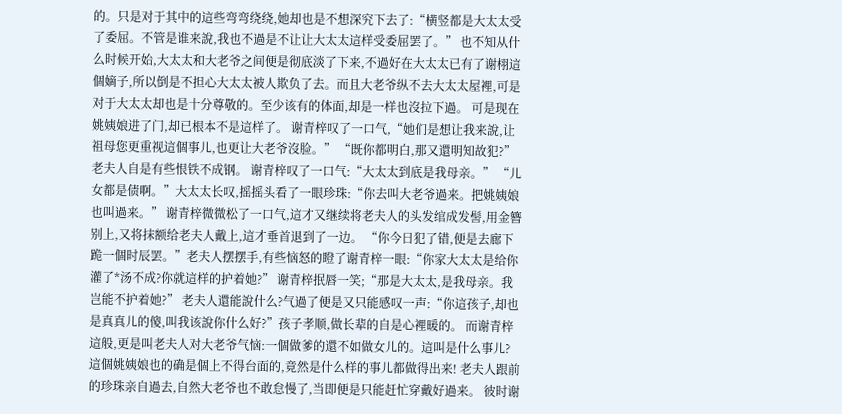的。只是对于其中的這些弯弯绕绕,她却也是不想深究下去了:“横竖都是大太太受了委屈。不管是谁来說,我也不過是不让让大太太這样受委屈罢了。” 也不知从什么时候开始,大太太和大老爷之间便是彻底淡了下来,不過好在大太太已有了谢栩這個嫡子,所以倒是不担心大太太被人欺负了去。而且大老爷纵不去大太太屋裡,可是对于大太太却也是十分尊敬的。至少该有的体面,却是一样也沒拉下過。 可是现在姚姨娘进了门,却已根本不是這样了。 谢青梓叹了一口气,“她们是想让我来說,让祖母您更重视這個事儿,也更让大老爷沒脸。” “既你都明白,那又還明知故犯?”老夫人自是有些恨铁不成钢。 谢青梓叹了一口气:“大太太到底是我母亲。” “儿女都是债啊。”大太太长叹,摇摇头看了一眼珍珠:“你去叫大老爷過来。把姚姨娘也叫過来。” 谢青梓微微松了一口气,這才又继续将老夫人的头发绾成发髻,用金簪别上,又将抹额给老夫人戴上,這才垂首退到了一边。 “你今日犯了错,便是去廊下跪一個时辰罢。”老夫人摆摆手,有些恼怒的瞪了谢青梓一眼:“你家大太太是给你灌了*汤不成?你就這样的护着她?” 谢青梓抿唇一笑;“那是大太太,是我母亲。我岂能不护着她?” 老夫人還能說什么?气過了便是又只能感叹一声:“你這孩子,却也是真真儿的傻,叫我该說你什么好?”孩子孝顺,做长辈的自是心裡暖的。 而谢青梓這般,更是叫老夫人对大老爷气恼:一個做爹的還不如做女儿的。這叫是什么事儿?這個姚姨娘也的确是個上不得台面的,竟然是什么样的事儿都做得出来! 老夫人跟前的珍珠亲自過去,自然大老爷也不敢怠慢了,当即便是只能赶忙穿戴好過来。 彼时谢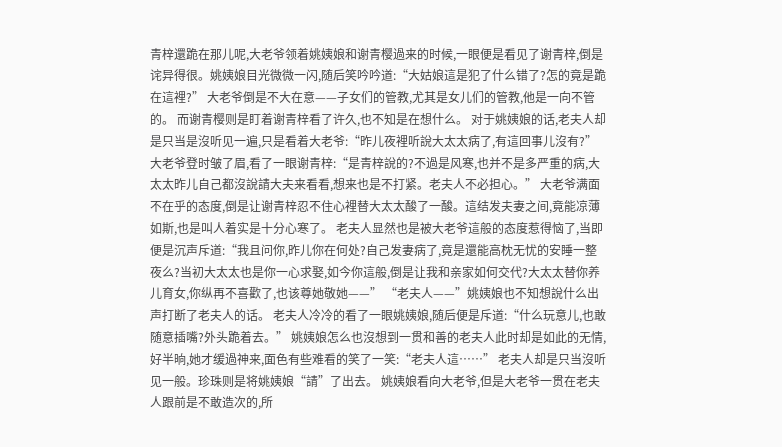青梓還跪在那儿呢,大老爷领着姚姨娘和谢青樱過来的时候,一眼便是看见了谢青梓,倒是诧异得很。姚姨娘目光微微一闪,随后笑吟吟道:“大姑娘這是犯了什么错了?怎的竟是跪在這裡?” 大老爷倒是不大在意——子女们的管教,尤其是女儿们的管教,他是一向不管的。 而谢青樱则是盯着谢青梓看了许久,也不知是在想什么。 对于姚姨娘的话,老夫人却是只当是沒听见一遍,只是看着大老爷:“昨儿夜裡听說大太太病了,有這回事儿沒有?” 大老爷登时皱了眉,看了一眼谢青梓:“是青梓說的?不過是风寒,也并不是多严重的病,大太太昨儿自己都沒說請大夫来看看,想来也是不打紧。老夫人不必担心。” 大老爷满面不在乎的态度,倒是让谢青梓忍不住心裡替大太太酸了一酸。這结发夫妻之间,竟能凉薄如斯,也是叫人着实是十分心寒了。 老夫人显然也是被大老爷這般的态度惹得恼了,当即便是沉声斥道:“我且问你,昨儿你在何处?自己发妻病了,竟是還能高枕无忧的安睡一整夜么?当初大太太也是你一心求娶,如今你這般,倒是让我和亲家如何交代?大太太替你养儿育女,你纵再不喜歡了,也该尊她敬她——” “老夫人——”姚姨娘也不知想說什么出声打断了老夫人的话。 老夫人冷冷的看了一眼姚姨娘,随后便是斥道:“什么玩意儿,也敢随意插嘴?外头跪着去。” 姚姨娘怎么也沒想到一贯和善的老夫人此时却是如此的无情,好半晌,她才缓過神来,面色有些难看的笑了一笑:“老夫人這……” 老夫人却是只当沒听见一般。珍珠则是将姚姨娘“請”了出去。 姚姨娘看向大老爷,但是大老爷一贯在老夫人跟前是不敢造次的,所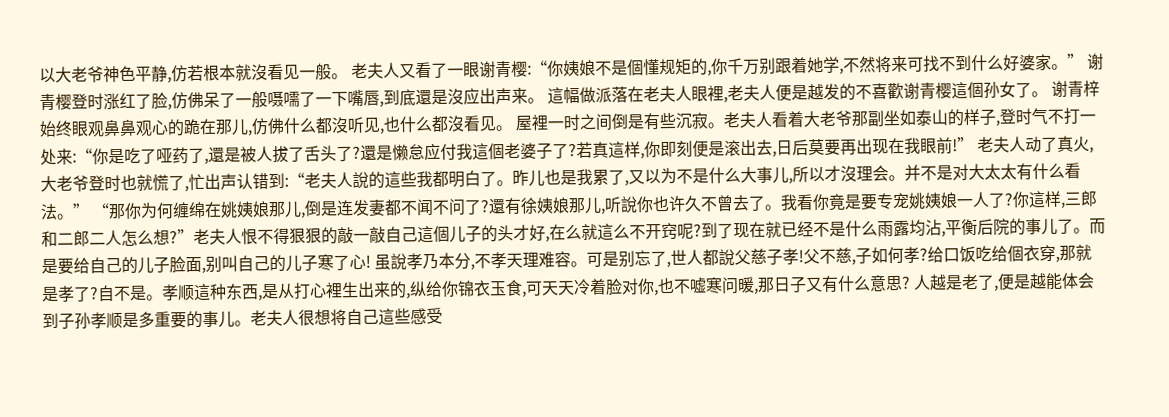以大老爷神色平静,仿若根本就沒看见一般。 老夫人又看了一眼谢青樱:“你姨娘不是個懂规矩的,你千万别跟着她学,不然将来可找不到什么好婆家。” 谢青樱登时涨红了脸,仿佛呆了一般嗫嚅了一下嘴唇,到底還是沒应出声来。 這幅做派落在老夫人眼裡,老夫人便是越发的不喜歡谢青樱這個孙女了。 谢青梓始终眼观鼻鼻观心的跪在那儿,仿佛什么都沒听见,也什么都沒看见。 屋裡一时之间倒是有些沉寂。老夫人看着大老爷那副坐如泰山的样子,登时气不打一处来:“你是吃了哑药了,還是被人拔了舌头了?還是懒怠应付我這個老婆子了?若真這样,你即刻便是滚出去,日后莫要再出现在我眼前!” 老夫人动了真火,大老爷登时也就慌了,忙出声认错到:“老夫人說的這些我都明白了。昨儿也是我累了,又以为不是什么大事儿,所以才沒理会。并不是对大太太有什么看法。” “那你为何缠绵在姚姨娘那儿,倒是连发妻都不闻不问了?還有徐姨娘那儿,听說你也许久不曾去了。我看你竟是要专宠姚姨娘一人了?你這样,三郎和二郎二人怎么想?”老夫人恨不得狠狠的敲一敲自己這個儿子的头才好,在么就這么不开窍呢?到了现在就已经不是什么雨露均沾,平衡后院的事儿了。而是要给自己的儿子脸面,别叫自己的儿子寒了心! 虽說孝乃本分,不孝天理难容。可是别忘了,世人都說父慈子孝!父不慈,子如何孝?给口饭吃给個衣穿,那就是孝了?自不是。孝顺這种东西,是从打心裡生出来的,纵给你锦衣玉食,可天天冷着脸对你,也不嘘寒问暖,那日子又有什么意思? 人越是老了,便是越能体会到子孙孝顺是多重要的事儿。老夫人很想将自己這些感受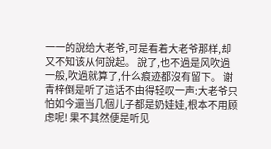一一的說给大老爷,可是看着大老爷那样,却又不知该从何說起。 說了,也不過是风吹過一般,吹過就算了,什么痕迹都沒有留下。 谢青梓倒是听了這话不由得轻叹一声:大老爷只怕如今還当几個儿子都是奶娃娃,根本不用顾虑呢! 果不其然便是听见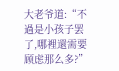大老爷道:“不過是小孩子罢了,哪裡還需要顾虑那么多?”